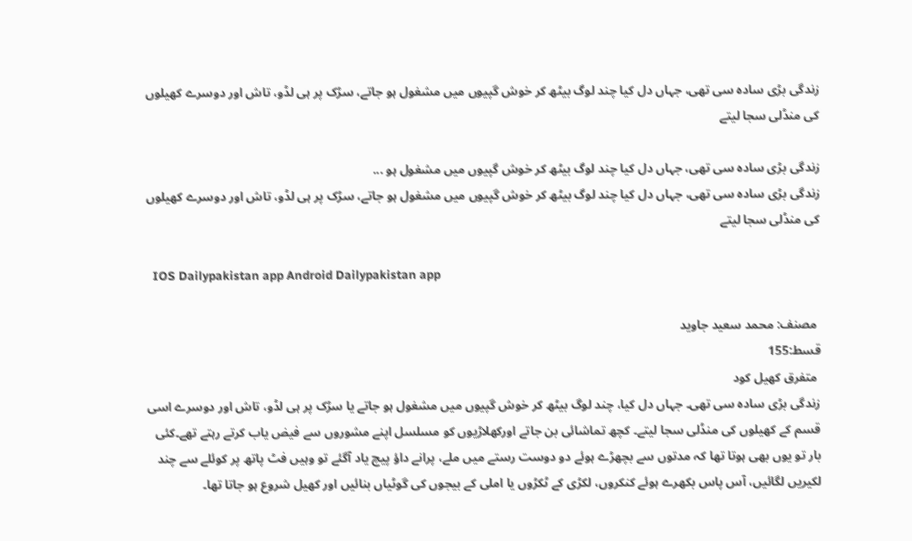زندگی بڑی سادہ سی تھی، جہاں دل کیا چند لوگ بیٹھ کر خوش گپیوں میں مشغول ہو جاتے، سڑک پر ہی لڈو، تاش اور دوسرے کھیلوں کی منڈلی سجا لیتے

زندگی بڑی سادہ سی تھی، جہاں دل کیا چند لوگ بیٹھ کر خوش گپیوں میں مشغول ہو ...
زندگی بڑی سادہ سی تھی، جہاں دل کیا چند لوگ بیٹھ کر خوش گپیوں میں مشغول ہو جاتے، سڑک پر ہی لڈو، تاش اور دوسرے کھیلوں کی منڈلی سجا لیتے

  IOS Dailypakistan app Android Dailypakistan app

 مصنف: محمد سعید جاوید
قسط:155
 متفرق کھیل کود
زندگی بڑی سادہ سی تھی۔ جہاں دل کیا، چند لوگ بیٹھ کر خوش گپیوں میں مشغول ہو جاتے یا سڑک پر ہی لڈو، تاش اور دوسرے اسی قسم کے کھیلوں کی منڈلی سجا لیتے۔ کچھ تماشائی بن جاتے اورکھلاڑیوں کو مسلسل اپنے مشوروں سے فیض یاب کرتے رہتے تھے۔کئی بار تو یوں بھی ہوتا تھا کہ مدتوں سے بچھڑے ہوئے دو دوست رستے میں ملے، پرانے داؤ پیچ یاد آگئے تو وہیں فٹ پاتھ پر کوئلے سے چند لکیریں لگائیں، آس پاس بکھرے ہوئے کنکروں، لکڑی کے ٹکڑوں یا املی کے بیجوں کی گوٹیاں بنائیں اور کھیل شروع ہو جاتا تھا۔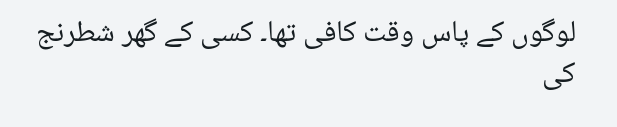لوگوں کے پاس وقت کافی تھا۔ کسی کے گھر شطرنج کی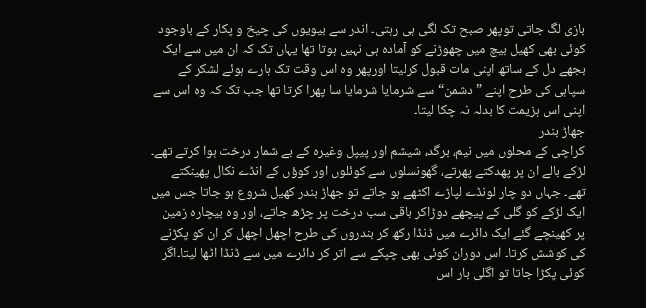بازی لگ جاتی توپھر صبح تک لگی ہی رہتی۔ اندر سے بیویوں کی چیخ و پکار کے باوجود کوئی بھی کھیل بیچ میں چھوڑنے کو آمادہ ہی نہیں ہوتا تھا یہاں تک کہ ان میں سے ایک بجھے دل کے ساتھ اپنی مات قبول کرلیتا اورپھر وہ اس وقت تک ہارے ہوئے لشکر کے سپاہی کی طرح اپنے ”دشمن“سے شرمایا شرمایا سا پھرا کرتا تھا جب تک کہ وہ اس سے اپنی اس ہزیمت کا بدلہ نہ چکا لیتا۔
جھاڑ بندر
کراچی کے محلوں میں نیم، برگد، شیشم اور پیپل وغیرہ کے بے شمار درخت ہوا کرتے تھے۔ لڑکے بالے ان پر پھدکتے پھرتے، گھونسلوں سے کوئلوں اور کوؤں کے انڈے نکال پھینکتے تھے۔ جہاں دو چار لونڈے لپاڑے اکٹھے ہو جاتے تو جھاڑ بندر کھیل شروع ہو جاتا جس میں ایک لڑکے کو گلی کے پیچھے دوڑاکر باقی سب درخت پر چڑھ جاتے، اور وہ بیچارہ زمین پر کھینچے گئے ایک دائرے میں ڈنڈا رکھ کر بندروں کی طرح اچھل اچھل کر ان کو پکڑنے کی کوشش کرتا۔ اس دوران کوئی بھی چپکے سے اتر کر دائرے میں سے ڈنڈا اٹھا لیتا۔اگر کوئی پکڑا جاتا تو اگلی بار اس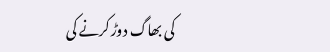کی بھاگ دوڑ کرنے کی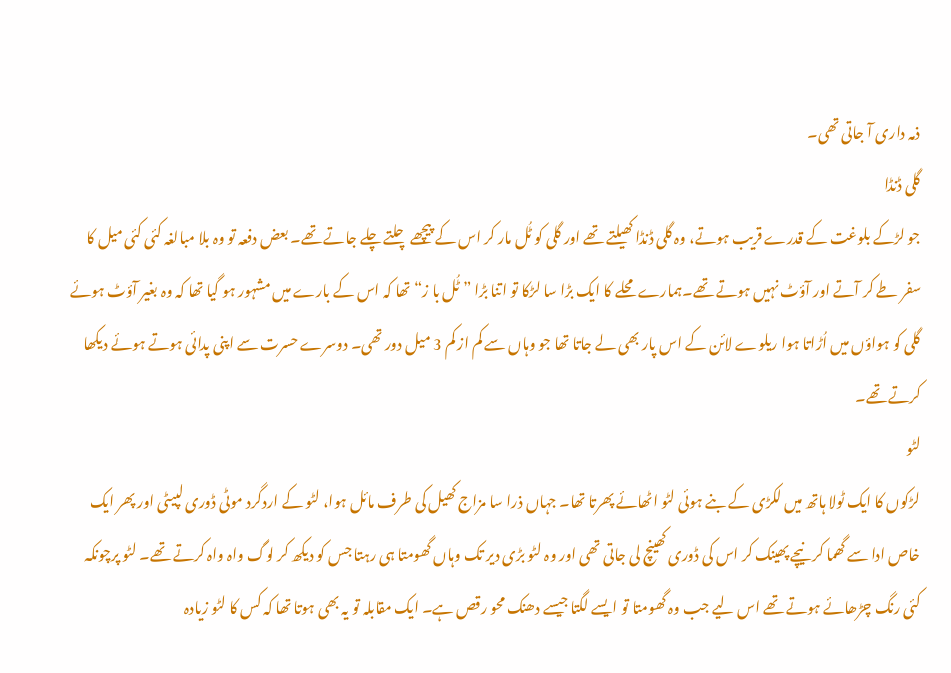ذمہ داری آ جاتی تھی۔
گلی ڈنڈا
جو لڑکے بلوغت کے قدرے قریب ہوتے، وہ گلی ڈنڈا کھیلتے تھے اور گلی کو ٹُل مار کر اس کے پیچھے چلتے چلے جاتے تھے۔ بعض دفعہ تو وہ بلا مبالغہ کئی کئی میل کا سفر طے کر آتے اور آؤٹ نہیں ہوتے تھے۔ہمارے محلے کا ایک بڑا سا لڑکا تو اتنا بڑا ” ٹُل با ز“ تھا کہ اس کے بارے میں مشہور ہو گیا تھا کہ وہ بغیر آؤٹ ہوئے گلی کو ہواؤں میں اُڑاتا ہوا ریلوے لائن کے اس پار بھی لے جاتا تھا جو وہاں سے کم از کم 3 میل دور تھی۔ دوسرے حسرت سے اپنی پدائی ہوتے ہوئے دیکھا کرتے تھے۔
لٹو
لڑکوں کا ایک ٹولا ہاتھ میں لکڑی کے بنے ہوئی لٹو اٹھائے پھرتا تھا۔ جہاں ذرا سا مزاج کھیل کی طرف مائل ہوا، لٹو کے اردگرد موٹی ڈوری لپیٹی اور پھر ایک خاص ادا سے گھما کر نیچے پھینک کر اس کی ڈوری کھینچ لی جاتی تھی اور وہ لٹو بڑی دیر تک وہاں گھومتا ہی رہتا جس کو دیکھ کر لوگ واہ واہ کرتے تھے۔ لٹو پرچونکہ کئی رنگ چڑھائے ہوتے تھے اس لیے جب وہ گھومتا تو ایسے لگتا جیسے دھنک محو رقص ہے۔ ایک مقابلہ تو یہ بھی ہوتا تھا کہ کس کا لٹو زیادہ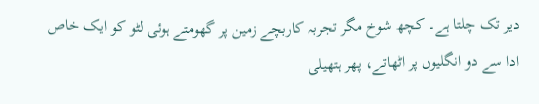دیر تک چلتا ہے۔ کچھ شوخ مگر تجربہ کاربچے زمین پر گھومتے ہوئی لٹو کو ایک خاص ادا سے دو انگلیوں پر اٹھاتے، پھر ہتھیلی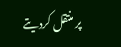پر منتقل کردیتے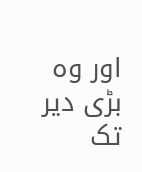اور وہ بڑی دیر تک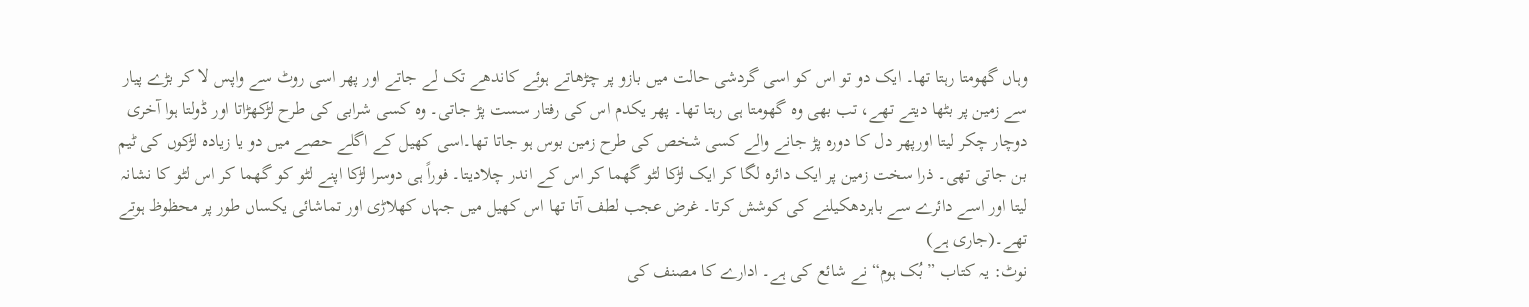وہاں گھومتا رہتا تھا۔ ایک دو تو اس کو اسی گردشی حالت میں بازو پر چڑھاتے ہوئے کاندھے تک لے جاتے اور پھر اسی روٹ سے واپس لا کر بڑے پیار سے زمین پر بٹھا دیتے تھے، تب بھی وہ گھومتا ہی رہتا تھا۔ پھر یکدم اس کی رفتار سست پڑ جاتی۔ وہ کسی شرابی کی طرح لڑکھڑاتا اور ڈولتا ہوا آخری دوچار چکر لیتا اورپھر دل کا دورہ پڑ جانے والے کسی شخص کی طرح زمین بوس ہو جاتا تھا۔اسی کھیل کے اگلے حصے میں دو یا زیادہ لڑکوں کی ٹیم بن جاتی تھی۔ ذرا سخت زمین پر ایک دائرہ لگا کر ایک لڑکا لٹو گھما کر اس کے اندر چلادیتا۔ فوراً ہی دوسرا لڑکا اپنے لٹو کو گھما کر اس لٹو کا نشانہ لیتا اور اسے دائرے سے باہردھکیلنے کی کوشش کرتا۔ غرض عجب لطف آتا تھا اس کھیل میں جہاں کھلاڑی اور تماشائی یکساں طور پر محظوظ ہوتے تھے۔(جاری ہے)
نوٹ: یہ کتاب ”بُک ہوم“ نے شائع کی ہے۔ ادارے کا مصنف کی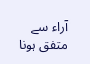آراء سے متفق ہونا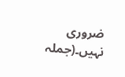ضروری نہیں۔(جملہ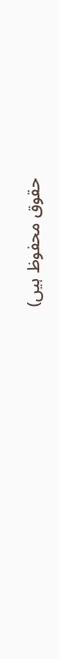حقوق محفوظ ہیں)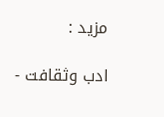مزید :

ادب وثقافت -